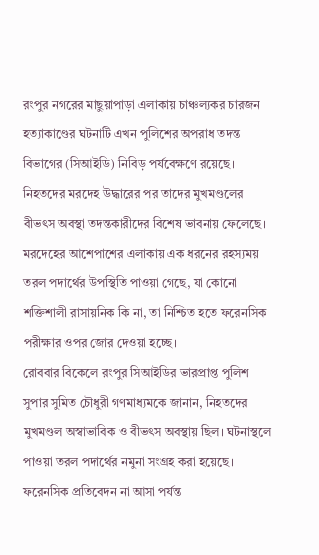রংপুর নগরের মাছুয়াপাড়া এলাকায় চাঞ্চল্যকর চারজন হত্যাকাণ্ডের ঘটনাটি এখন পুলিশের অপরাধ তদন্ত বিভাগের (সিআইডি) নিবিড় পর্যবেক্ষণে রয়েছে। নিহতদের মরদেহ উদ্ধারের পর তাদের মুখমণ্ডলের বীভৎস অবস্থা তদন্তকারীদের বিশেষ ভাবনায় ফেলেছে। মরদেহের আশেপাশের এলাকায় এক ধরনের রহস্যময় তরল পদার্থের উপস্থিতি পাওয়া গেছে, যা কোনো শক্তিশালী রাসায়নিক কি না, তা নিশ্চিত হতে ফরেনসিক পরীক্ষার ওপর জোর দেওয়া হচ্ছে।
রোববার বিকেলে রংপুর সিআইডির ভারপ্রাপ্ত পুলিশ সুপার সুমিত চৌধুরী গণমাধ্যমকে জানান, নিহতদের মুখমণ্ডল অস্বাভাবিক ও বীভৎস অবস্থায় ছিল। ঘটনাস্থলে পাওয়া তরল পদার্থের নমুনা সংগ্রহ করা হয়েছে। ফরেনসিক প্রতিবেদন না আসা পর্যন্ত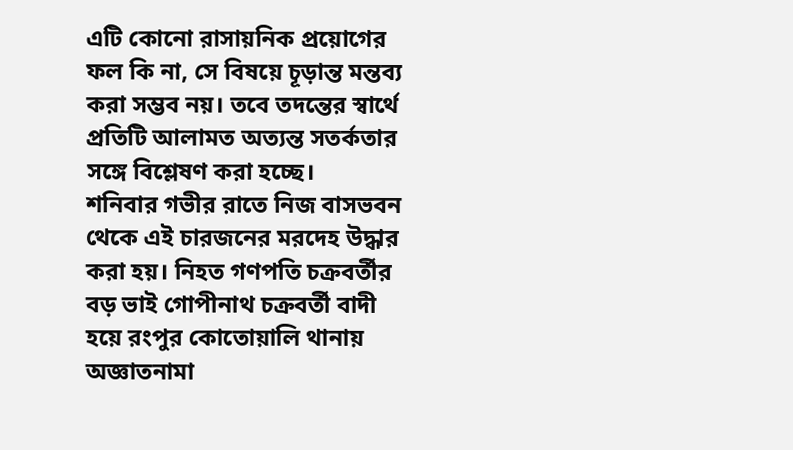এটি কোনো রাসায়নিক প্রয়োগের ফল কি না, সে বিষয়ে চূড়ান্ত মন্তব্য করা সম্ভব নয়। তবে তদন্তের স্বার্থে প্রতিটি আলামত অত্যন্ত সতর্কতার সঙ্গে বিশ্লেষণ করা হচ্ছে।
শনিবার গভীর রাতে নিজ বাসভবন থেকে এই চারজনের মরদেহ উদ্ধার করা হয়। নিহত গণপতি চক্রবর্তীর বড় ভাই গোপীনাথ চক্রবর্তী বাদী হয়ে রংপুর কোতোয়ালি থানায় অজ্ঞাতনামা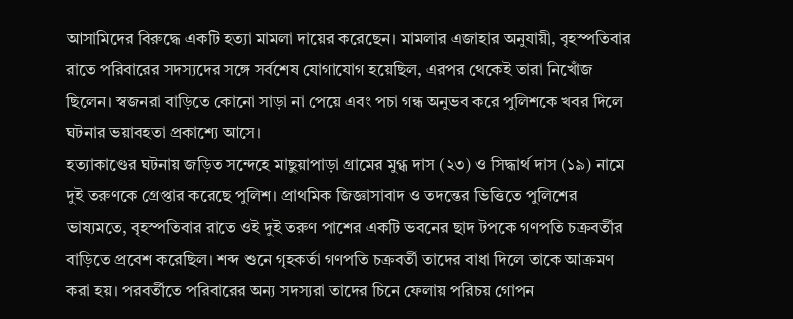আসামিদের বিরুদ্ধে একটি হত্যা মামলা দায়ের করেছেন। মামলার এজাহার অনুযায়ী, বৃহস্পতিবার রাতে পরিবারের সদস্যদের সঙ্গে সর্বশেষ যোগাযোগ হয়েছিল, এরপর থেকেই তারা নিখোঁজ ছিলেন। স্বজনরা বাড়িতে কোনো সাড়া না পেয়ে এবং পচা গন্ধ অনুভব করে পুলিশকে খবর দিলে ঘটনার ভয়াবহতা প্রকাশ্যে আসে।
হত্যাকাণ্ডের ঘটনায় জড়িত সন্দেহে মাছুয়াপাড়া গ্রামের মুগ্ধ দাস (২৩) ও সিদ্ধার্থ দাস (১৯) নামে দুই তরুণকে গ্রেপ্তার করেছে পুলিশ। প্রাথমিক জিজ্ঞাসাবাদ ও তদন্তের ভিত্তিতে পুলিশের ভাষ্যমতে, বৃহস্পতিবার রাতে ওই দুই তরুণ পাশের একটি ভবনের ছাদ টপকে গণপতি চক্রবর্তীর বাড়িতে প্রবেশ করেছিল। শব্দ শুনে গৃহকর্তা গণপতি চক্রবর্তী তাদের বাধা দিলে তাকে আক্রমণ করা হয়। পরবর্তীতে পরিবারের অন্য সদস্যরা তাদের চিনে ফেলায় পরিচয় গোপন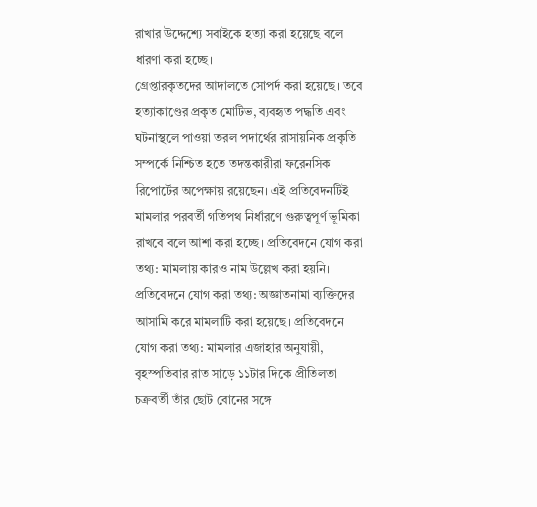রাখার উদ্দেশ্যে সবাইকে হত্যা করা হয়েছে বলে ধারণা করা হচ্ছে।
গ্রেপ্তারকৃতদের আদালতে সোপর্দ করা হয়েছে। তবে হত্যাকাণ্ডের প্রকৃত মোটিভ, ব্যবহৃত পদ্ধতি এবং ঘটনাস্থলে পাওয়া তরল পদার্থের রাসায়নিক প্রকৃতি সম্পর্কে নিশ্চিত হতে তদন্তকারীরা ফরেনসিক রিপোর্টের অপেক্ষায় রয়েছেন। এই প্রতিবেদনটিই মামলার পরবর্তী গতিপথ নির্ধারণে গুরুত্বপূর্ণ ভূমিকা রাখবে বলে আশা করা হচ্ছে। প্রতিবেদনে যোগ করা তথ্য: মামলায় কারও নাম উল্লেখ করা হয়নি। প্রতিবেদনে যোগ করা তথ্য: অজ্ঞাতনামা ব্যক্তিদের আসামি করে মামলাটি করা হয়েছে। প্রতিবেদনে যোগ করা তথ্য: মামলার এজাহার অনুযায়ী, বৃহস্পতিবার রাত সাড়ে ১১টার দিকে প্রীতিলতা চক্রবর্তী তাঁর ছোট বোনের সঙ্গে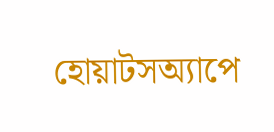হোয়াটসঅ্যাপে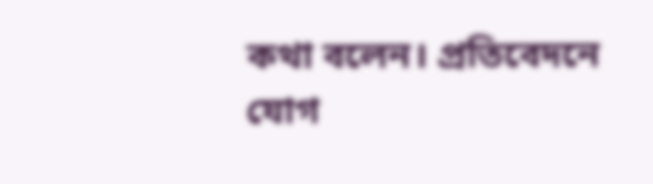কথা বলেন। প্রতিবেদনে যোগ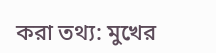করা তথ্য: মুখের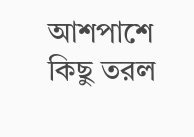আশপাশে কিছু তরল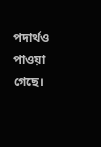পদার্থও পাওয়া গেছে।